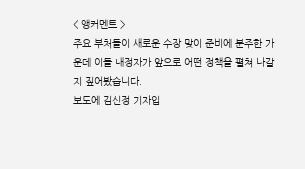< 앵커멘트 >
주요 부처들이 새로운 수장 맞이 준비에 분주한 가운데 이들 내정자가 앞으로 어떤 정책을 펼쳐 나갈지 짚어봤습니다.
보도에 김신정 기자입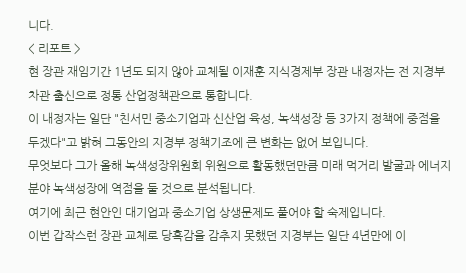니다.
< 리포트 >
현 장관 재임기간 1년도 되지 않아 교체될 이재훈 지식경제부 장관 내정자는 전 지경부 차관 출신으로 정통 산업정책관으로 통합니다.
이 내정자는 일단 "친서민 중소기업과 신산업 육성, 녹색성장 등 3가지 정책에 중점을 두겠다"고 밝혀 그동안의 지경부 정책기조에 큰 변화는 없어 보입니다.
무엇보다 그가 올해 녹색성장위원회 위원으로 활동했던만큼 미래 먹거리 발굴과 에너지 분야 녹색성장에 역점을 둘 것으로 분석됩니다.
여기에 최근 현안인 대기업과 중소기업 상생문제도 풀어야 할 숙제입니다.
이번 갑작스런 장관 교체로 당혹감을 감추지 못했던 지경부는 일단 4년만에 이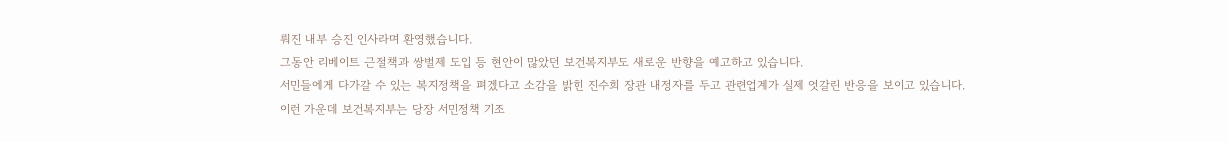뤄진 내부 승진 인사라며 환영했습니다.
그동안 리베이트 근절책과 쌍벌제 도입 등 현안이 많았던 보건복지부도 새로운 반향을 예고하고 있습니다.
서민들에게 다가갈 수 있는 복지정책을 펴겠다고 소감을 밝힌 진수희 장관 내정자를 두고 관련업계가 실제 엇갈린 반응을 보이고 있습니다.
이런 가운데 보건복지부는 당장 서민정책 기조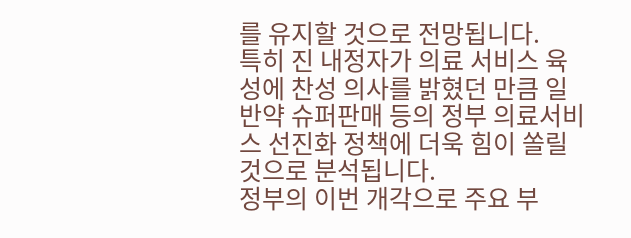를 유지할 것으로 전망됩니다.
특히 진 내정자가 의료 서비스 육성에 찬성 의사를 밝혔던 만큼 일반약 슈퍼판매 등의 정부 의료서비스 선진화 정책에 더욱 힘이 쏠릴 것으로 분석됩니다.
정부의 이번 개각으로 주요 부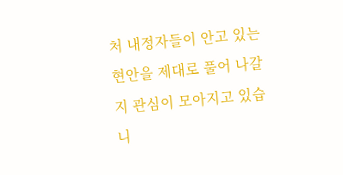처 내정자들이 안고 있는 현안을 제대로 풀어 나갈지 관심이 모아지고 있습니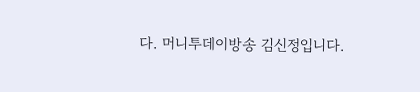다. 머니투데이방송 김신정입니다.